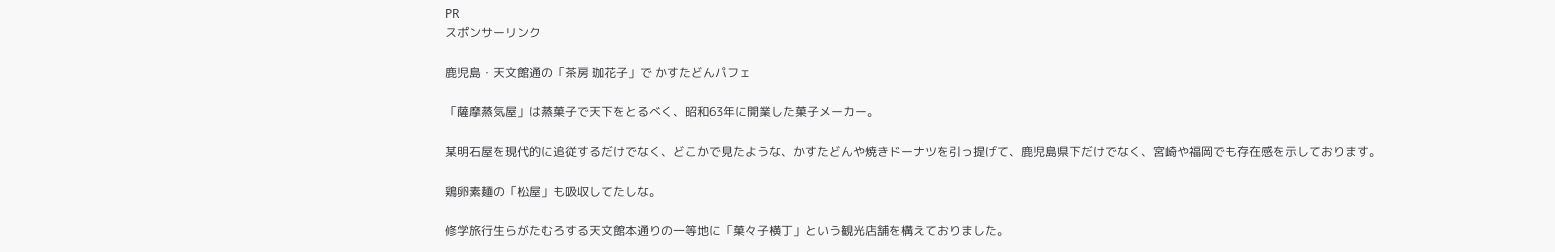PR
スポンサーリンク

鹿児島・天文館通の「茶房 珈花子」で かすたどんパフェ

「薩摩蒸気屋」は蒸菓子で天下をとるべく、昭和63年に開業した菓子メーカー。

某明石屋を現代的に追従するだけでなく、どこかで見たような、かすたどんや焼きドーナツを引っ提げて、鹿児島県下だけでなく、宮崎や福岡でも存在感を示しております。

鶏卵素麺の「松屋」も吸収してたしな。

修学旅行生らがたむろする天文館本通りの一等地に「菓々子横丁」という観光店舗を構えておりました。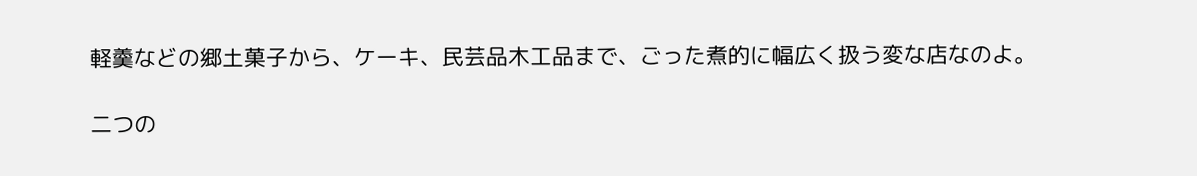軽羹などの郷土菓子から、ケーキ、民芸品木工品まで、ごった煮的に幅広く扱う変な店なのよ。

二つの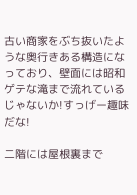古い商家をぶち抜いたような奥行きある構造になっており、壁面には昭和ゲテな滝まで流れているじゃないか!すっげー趣味だな!

二階には屋根裏まで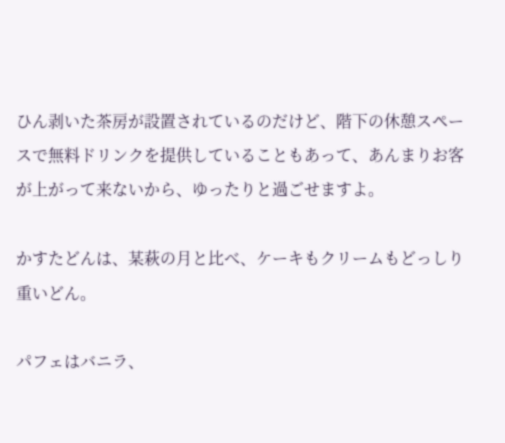ひん剥いた茶房が設置されているのだけど、階下の休憩スペースで無料ドリンクを提供していることもあって、あんまりお客が上がって来ないから、ゆったりと過ごせますよ。

かすたどんは、某萩の月と比べ、ケーキもクリームもどっしり重いどん。

パフェはバニラ、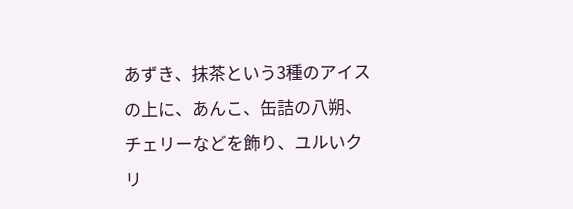あずき、抹茶という3種のアイスの上に、あんこ、缶詰の八朔、チェリーなどを飾り、ユルいクリ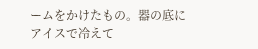ームをかけたもの。器の底にアイスで冷えて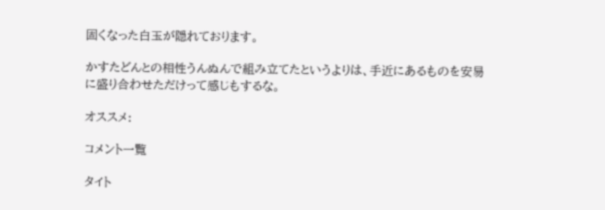固くなった白玉が隠れております。

かすたどんとの相性うんぬんで組み立てたというよりは、手近にあるものを安易に盛り合わせただけって感じもするな。

オススメ:

コメント一覧

タイト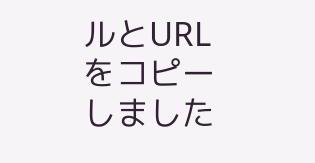ルとURLをコピーしました